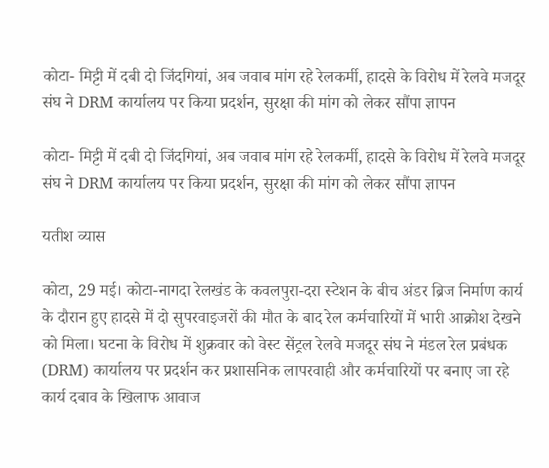कोटा- मिट्टी में दबी दो जिंदगियां, अब जवाब मांग रहे रेलकर्मी, हादसे के विरोध में रेलवे मजदूर संघ ने DRM कार्यालय पर किया प्रदर्शन, सुरक्षा की मांग को लेकर सौंपा ज्ञापन

कोटा- मिट्टी में दबी दो जिंदगियां, अब जवाब मांग रहे रेलकर्मी, हादसे के विरोध में रेलवे मजदूर संघ ने DRM कार्यालय पर किया प्रदर्शन, सुरक्षा की मांग को लेकर सौंपा ज्ञापन

यतीश व्यास

कोटा, 29 मई। कोटा-नागदा रेलखंड के कवलपुरा-दरा स्टेशन के बीच अंडर ब्रिज निर्माण कार्य के दौरान हुए हादसे में दो सुपरवाइजरों की मौत के बाद रेल कर्मचारियों में भारी आक्रोश देखने को मिला। घटना के विरोध में शुक्रवार को वेस्ट सेंट्रल रेलवे मजदूर संघ ने मंडल रेल प्रबंधक (DRM) कार्यालय पर प्रदर्शन कर प्रशासनिक लापरवाही और कर्मचारियों पर बनाए जा रहे कार्य दबाव के खिलाफ आवाज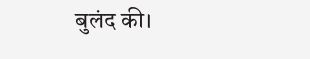बुलंद की।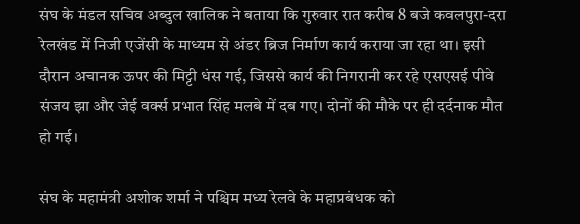संघ के मंडल सचिव अब्दुल खालिक ने बताया कि गुरुवार रात करीब 8 बजे कवलपुरा-दरा रेलखंड में निजी एजेंसी के माध्यम से अंडर ब्रिज निर्माण कार्य कराया जा रहा था। इसी दौरान अचानक ऊपर की मिट्टी धंस गई, जिससे कार्य की निगरानी कर रहे एसएसई पीवे संजय झा और जेई वर्क्स प्रभात सिंह मलबे में दब गए। दोनों की मौके पर ही दर्दनाक मौत हो गई।

संघ के महामंत्री अशोक शर्मा ने पश्चिम मध्य रेलवे के महाप्रबंधक को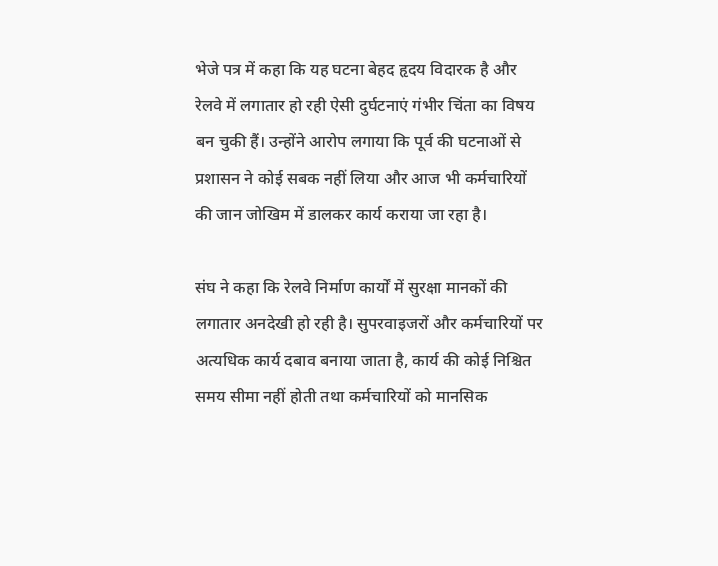भेजे पत्र में कहा कि यह घटना बेहद हृदय विदारक है और रेलवे में लगातार हो रही ऐसी दुर्घटनाएं गंभीर चिंता का विषय बन चुकी हैं। उन्होंने आरोप लगाया कि पूर्व की घटनाओं से प्रशासन ने कोई सबक नहीं लिया और आज भी कर्मचारियों की जान जोखिम में डालकर कार्य कराया जा रहा है।

संघ ने कहा कि रेलवे निर्माण कार्यों में सुरक्षा मानकों की लगातार अनदेखी हो रही है। सुपरवाइजरों और कर्मचारियों पर अत्यधिक कार्य दबाव बनाया जाता है, कार्य की कोई निश्चित समय सीमा नहीं होती तथा कर्मचारियों को मानसिक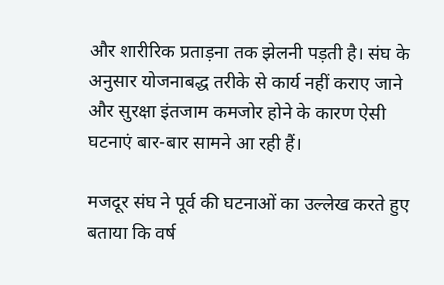और शारीरिक प्रताड़ना तक झेलनी पड़ती है। संघ के अनुसार योजनाबद्ध तरीके से कार्य नहीं कराए जाने और सुरक्षा इंतजाम कमजोर होने के कारण ऐसी घटनाएं बार-बार सामने आ रही हैं।

मजदूर संघ ने पूर्व की घटनाओं का उल्लेख करते हुए बताया कि वर्ष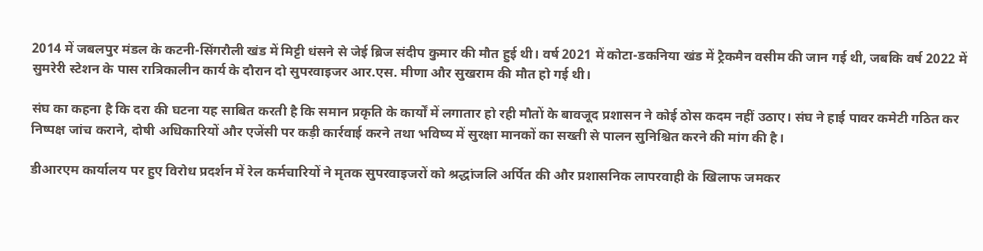2014 में जबलपुर मंडल के कटनी-सिंगरौली खंड में मिट्टी धंसने से जेई ब्रिज संदीप कुमार की मौत हुई थी। वर्ष 2021 में कोटा-डकनिया खंड में ट्रैकमैन वसीम की जान गई थी, जबकि वर्ष 2022 में सुमरेरी स्टेशन के पास रात्रिकालीन कार्य के दौरान दो सुपरवाइजर आर.एस. मीणा और सुखराम की मौत हो गई थी।

संघ का कहना है कि दरा की घटना यह साबित करती है कि समान प्रकृति के कार्यों में लगातार हो रही मौतों के बावजूद प्रशासन ने कोई ठोस कदम नहीं उठाए। संघ ने हाई पावर कमेटी गठित कर निष्पक्ष जांच कराने, दोषी अधिकारियों और एजेंसी पर कड़ी कार्रवाई करने तथा भविष्य में सुरक्षा मानकों का सख्ती से पालन सुनिश्चित करने की मांग की है।

डीआरएम कार्यालय पर हुए विरोध प्रदर्शन में रेल कर्मचारियों ने मृतक सुपरवाइजरों को श्रद्धांजलि अर्पित की और प्रशासनिक लापरवाही के खिलाफ जमकर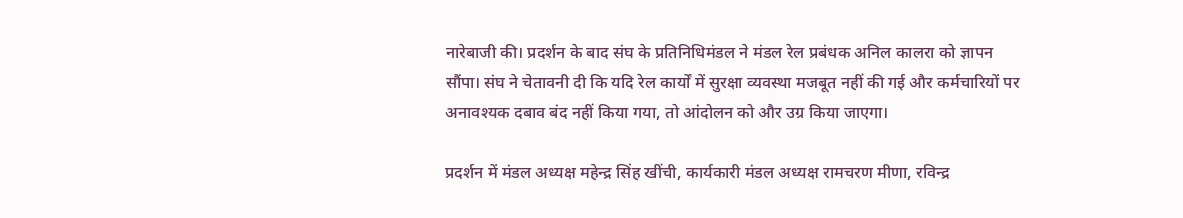नारेबाजी की। प्रदर्शन के बाद संघ के प्रतिनिधिमंडल ने मंडल रेल प्रबंधक अनिल कालरा को ज्ञापन सौंपा। संघ ने चेतावनी दी कि यदि रेल कार्यों में सुरक्षा व्यवस्था मजबूत नहीं की गई और कर्मचारियों पर अनावश्यक दबाव बंद नहीं किया गया, तो आंदोलन को और उग्र किया जाएगा।

प्रदर्शन में मंडल अध्यक्ष महेन्द्र सिंह खींची, कार्यकारी मंडल अध्यक्ष रामचरण मीणा, रविन्द्र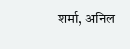शर्मा, अनिल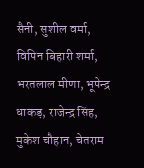सैनी, सुशील वर्मा, विपिन बिहारी शर्मा, भरतलाल मीणा, भूपेन्द्र धाकड़, राजेन्द्र सिंह, मुकेश चौहान, चेतराम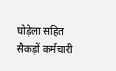घोड़ेला सहित सैकड़ों कर्मचारी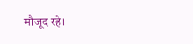मौजूद रहे।